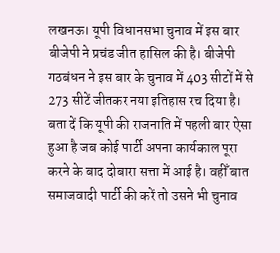लखनऊ। यूपी विधानसभा चुनाव में इस बार बीजेपी ने प्रचंड जीत हासिल की है। बीजेपी गठबंधन ने इस बार के चुनाव में 403 सीटों में से 273 सीटें जीतकर नया इतिहास रच दिया है। बता दें कि यूपी की राजनाति में पहली बार ऐसा हुआ है जब कोई पार्टी अपना कार्यकाल पूरा करने के बाद दोबारा सत्ता में आई है। वहीँ बात समाजवादी पार्टी की करें तो उसने भी चुनाव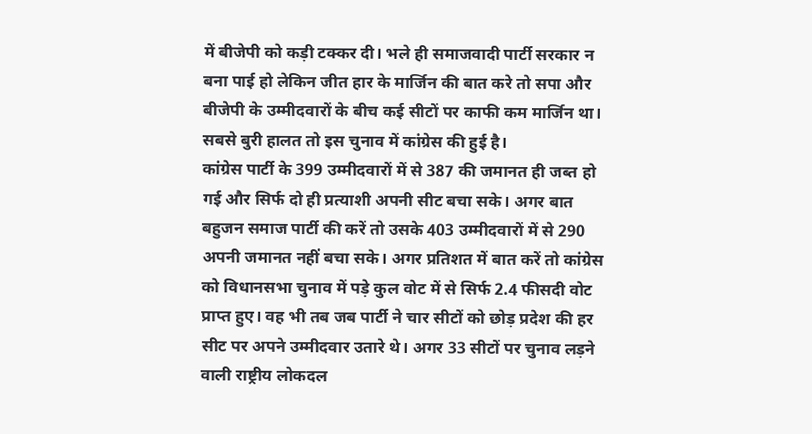में बीजेपी को कड़ी टक्कर दी। भले ही समाजवादी पार्टी सरकार न बना पाई हो लेकिन जीत हार के मार्जिन की बात करे तो सपा और बीजेपी के उम्मीदवारों के बीच कई सीटों पर काफी कम मार्जिन था। सबसे बुरी हालत तो इस चुनाव में कांग्रेस की हुई है।
कांग्रेस पार्टी के 399 उम्मीदवारों में से 387 की जमानत ही जब्त हो गई और सिर्फ दो ही प्रत्याशी अपनी सीट बचा सके। अगर बात बहुजन समाज पार्टी की करें तो उसके 403 उम्मीदवारों में से 290 अपनी जमानत नहीं बचा सके। अगर प्रतिशत में बात करें तो कांग्रेस को विधानसभा चुनाव में पड़े कुल वोट में से सिर्फ 2.4 फीसदी वोट प्राप्त हुए। वह भी तब जब पार्टी ने चार सीटों को छोड़ प्रदेश की हर सीट पर अपने उम्मीदवार उतारे थे। अगर 33 सीटों पर चुनाव लड़ने वाली राष्ट्रीय लोकदल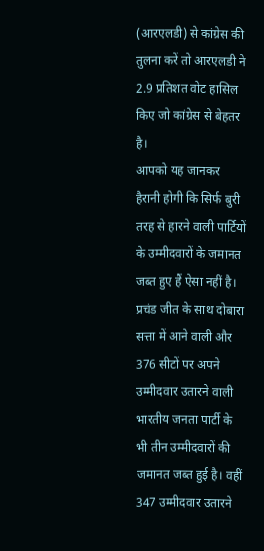(आरएलडी) से कांग्रेस की तुलना करें तो आरएलडी ने 2.9 प्रतिशत वोट हासिल किए जो कांग्रेस से बेहतर है।
आपको यह जानकर हैरानी होगी कि सिर्फ बुरी तरह से हारने वाली पार्टियों के उम्मीदवारों के जमानत जब्त हुए हैं ऐसा नहीं है। प्रचंड जीत के साथ दोबारा सत्ता में आने वाली और 376 सीटों पर अपने उम्मीदवार उतारने वाली भारतीय जनता पार्टी के भी तीन उम्मीदवारों की जमानत जब्त हुई है। वहीं 347 उम्मीदवार उतारने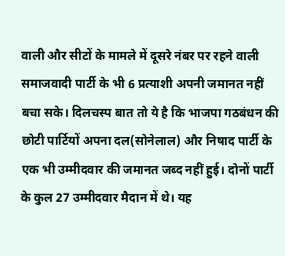वाली और सीटों के मामले में दूसरे नंबर पर रहने वाली समाजवादी पार्टी के भी 6 प्रत्याशी अपनी जमानत नहीं बचा सके। दिलचस्प बात तो ये है कि भाजपा गठबंधन की छोटी पार्टियों अपना दल(सोनेलाल) और निषाद पार्टी के एक भी उम्मीदवार की जमानत जब्द नहीं हुई। दोनों पार्टी के कुल 27 उम्मीदवार मैदान में थे। यह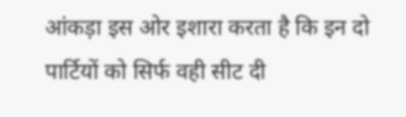आंकड़ा इस ओर इशारा करता है कि इन दो पार्टियों को सिर्फ वही सीट दी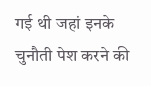गई थी जहां इनके चुनौती पेश करने की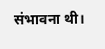संभावना थी।